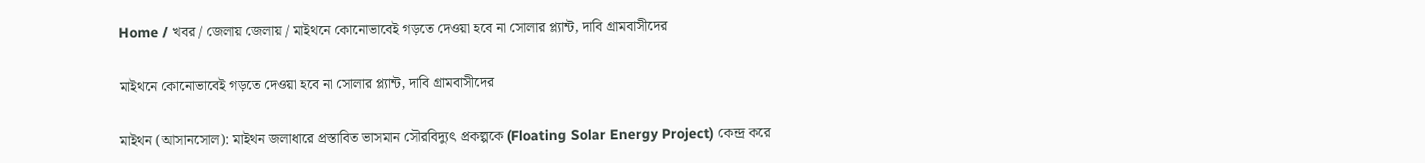Home / খবর / জেলায় জেলায় / মাইথনে কোনোভাবেই গড়তে দেওয়া হবে না সোলার প্ল্যান্ট, দাবি গ্রামবাসীদের

মাইথনে কোনোভাবেই গড়তে দেওয়া হবে না সোলার প্ল্যান্ট, দাবি গ্রামবাসীদের

মাইথন (আসানসোল): মাইথন জলাধারে প্রস্তাবিত ভাসমান সৌরবিদ্যুৎ প্রকল্পকে (Floating Solar Energy Project) কেন্দ্র করে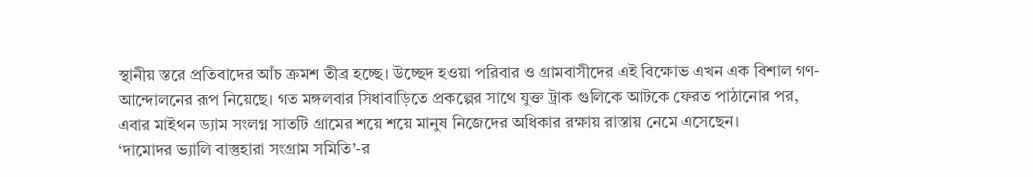স্থানীয় স্তরে প্রতিবাদের আঁচ ক্রমশ তীব্র হচ্ছে। উচ্ছেদ হওয়া পরিবার ও গ্রামবাসীদের এই বিক্ষোভ এখন এক বিশাল গণ-আন্দোলনের রূপ নিয়েছে। গত মঙ্গলবার সিধাবাড়িতে প্রকল্পের সাথে যুক্ত ট্রাক গুলিকে আটকে ফেরত পাঠানোর পর, এবার মাইথন ড্যাম সংলগ্ন সাতটি গ্রামের শয়ে শয়ে মানুষ নিজেদের অধিকার রক্ষায় রাস্তায় নেমে এসেছেন।
‘দামোদর ভ্যালি বাস্তুহারা সংগ্রাম সমিতি’-র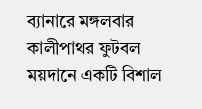ব্যানারে মঙ্গলবার কালীপাথর ফুটবল ময়দানে একটি বিশাল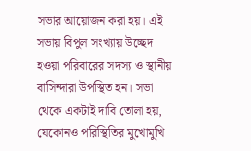সভার আয়োজন করা হয়। এই সভায় বিপুল সংখ্যায় উচ্ছেদ হওয়া পরিবারের সদস্য ও স্থানীয় বাসিন্দারা উপস্থিত হন। সভা থেকে একটাই দাবি তোলা হয়, যেকোনও পরিস্থিতির মুখোমুখি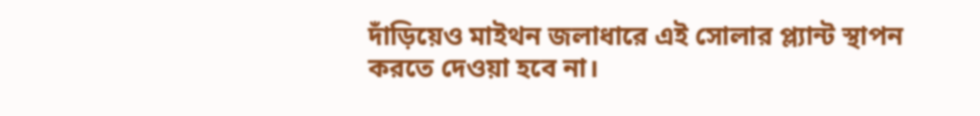দাঁড়িয়েও মাইথন জলাধারে এই সোলার প্ল্যান্ট স্থাপন করতে দেওয়া হবে না।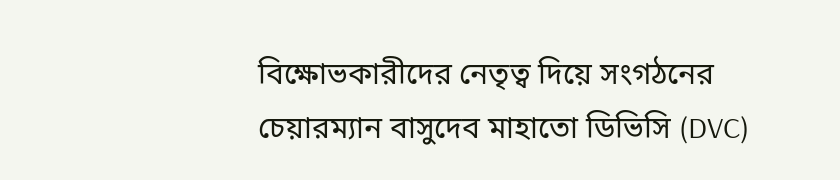বিক্ষোভকারীদের নেতৃত্ব দিয়ে সংগঠনের চেয়ারম্যান বাসুদেব মাহাতো ডিভিসি (DVC)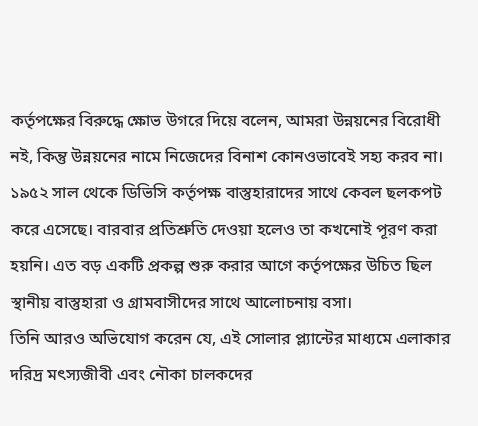কর্তৃপক্ষের বিরুদ্ধে ক্ষোভ উগরে দিয়ে বলেন, আমরা উন্নয়নের বিরোধী নই, কিন্তু উন্নয়নের নামে নিজেদের বিনাশ কোনওভাবেই সহ্য করব না। ১৯৫২ সাল থেকে ডিভিসি কর্তৃপক্ষ বাস্তুহারাদের সাথে কেবল ছলকপট করে এসেছে। বারবার প্রতিশ্রুতি দেওয়া হলেও তা কখনোই পূরণ করা হয়নি। এত বড় একটি প্রকল্প শুরু করার আগে কর্তৃপক্ষের উচিত ছিল স্থানীয় বাস্তুহারা ও গ্রামবাসীদের সাথে আলোচনায় বসা।
তিনি আরও অভিযোগ করেন যে, এই সোলার প্ল্যান্টের মাধ্যমে এলাকার দরিদ্র মৎস্যজীবী এবং নৌকা চালকদের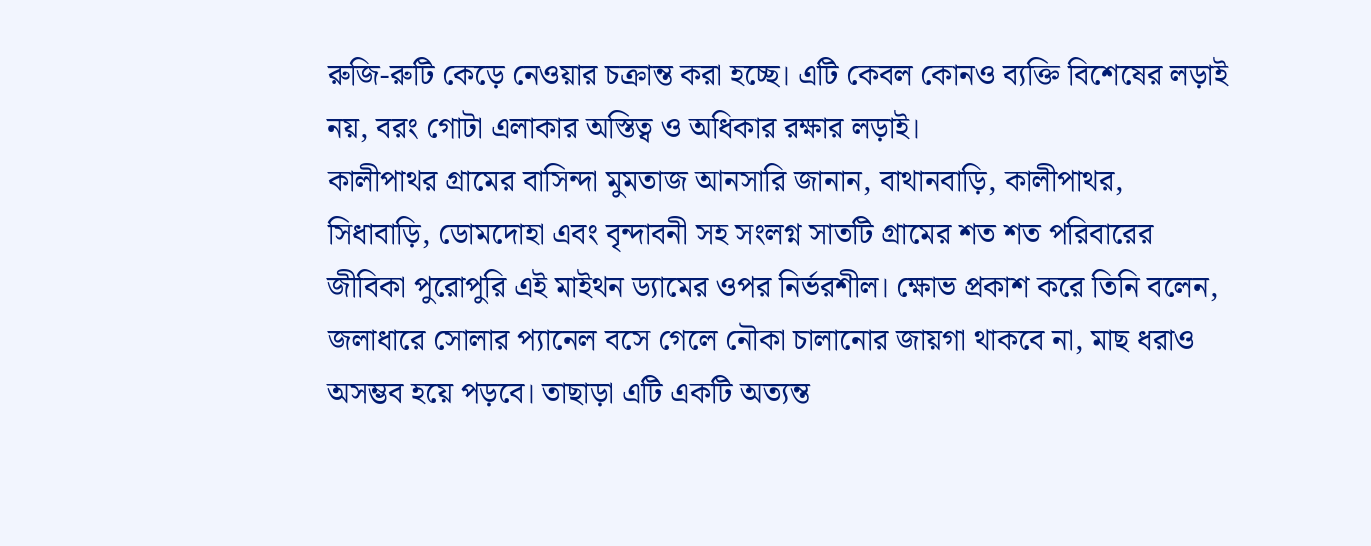রুজি-রুটি কেড়ে নেওয়ার চক্রান্ত করা হচ্ছে। এটি কেবল কোনও ব্যক্তি বিশেষের লড়াই নয়, বরং গোটা এলাকার অস্তিত্ব ও অধিকার রক্ষার লড়াই।
কালীপাথর গ্রামের বাসিন্দা মুমতাজ আনসারি জানান, বাথানবাড়ি, কালীপাথর, সিধাবাড়ি, ডোমদোহা এবং বৃন্দাবনী সহ সংলগ্ন সাতটি গ্রামের শত শত পরিবারের জীবিকা পুরোপুরি এই মাইথন ড্যামের ওপর নির্ভরশীল। ক্ষোভ প্রকাশ করে তিনি বলেন, জলাধারে সোলার প্যানেল বসে গেলে নৌকা চালানোর জায়গা থাকবে না, মাছ ধরাও অসম্ভব হয়ে পড়বে। তাছাড়া এটি একটি অত্যন্ত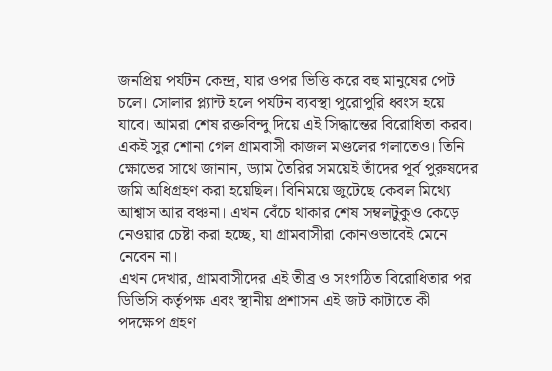জনপ্রিয় পর্যটন কেন্দ্র, যার ওপর ভিত্তি করে বহু মানুষের পেট চলে। সোলার প্ল্যান্ট হলে পর্যটন ব্যবস্থা পুরোপুরি ধ্বংস হয়ে যাবে। আমরা শেষ রক্তবিন্দু দিয়ে এই সিদ্ধান্তের বিরোধিতা করব।
একই সুর শোনা গেল গ্রামবাসী কাজল মণ্ডলের গলাতেও। তিনি ক্ষোভের সাথে জানান, ড্যাম তৈরির সময়েই তাঁদের পূর্ব পুরুষদের জমি অধিগ্রহণ করা হয়েছিল। বিনিময়ে জুটেছে কেবল মিথ্যে আশ্বাস আর বঞ্চনা। এখন বেঁচে থাকার শেষ সম্বলটুকুও কেড়ে নেওয়ার চেষ্টা করা হচ্ছে, যা গ্রামবাসীরা কোনওভাবেই মেনে নেবেন না।
এখন দেখার, গ্রামবাসীদের এই তীব্র ও সংগঠিত বিরোধিতার পর ডিভিসি কর্তৃপক্ষ এবং স্থানীয় প্রশাসন এই জট কাটাতে কী পদক্ষেপ গ্রহণ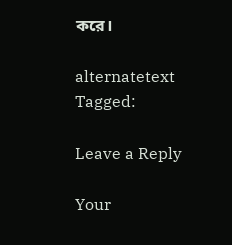করে।

alternatetext
Tagged:

Leave a Reply

Your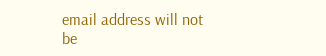email address will not be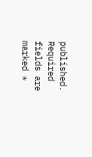published. Required fields are marked *